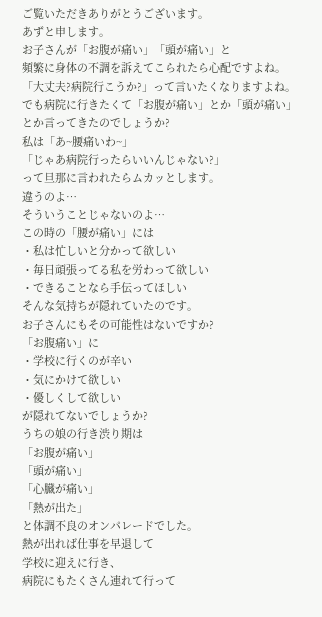ご覧いただきありがとうございます。
あずと申します。
お子さんが「お腹が痛い」「頭が痛い」と
頻繁に身体の不調を訴えてこられたら心配ですよね。
「大丈夫?病院行こうか?」って言いたくなりますよね。
でも病院に行きたくて「お腹が痛い」とか「頭が痛い」
とか言ってきたのでしょうか?
私は「あ~腰痛いわ~」
「じゃあ病院行ったらいいんじゃない?」
って旦那に言われたらムカッとします。
違うのよ…
そういうことじゃないのよ…
この時の「腰が痛い」には
・私は忙しいと分かって欲しい
・毎日頑張ってる私を労わって欲しい
・できることなら手伝ってほしい
そんな気持ちが隠れていたのです。
お子さんにもその可能性はないですか?
「お腹痛い」に
・学校に行くのが辛い
・気にかけて欲しい
・優しくして欲しい
が隠れてないでしょうか?
うちの娘の行き渋り期は
「お腹が痛い」
「頭が痛い」
「心臓が痛い」
「熱が出た」
と体調不良のオンパレードでした。
熱が出れば仕事を早退して
学校に迎えに行き、
病院にもたくさん連れて行って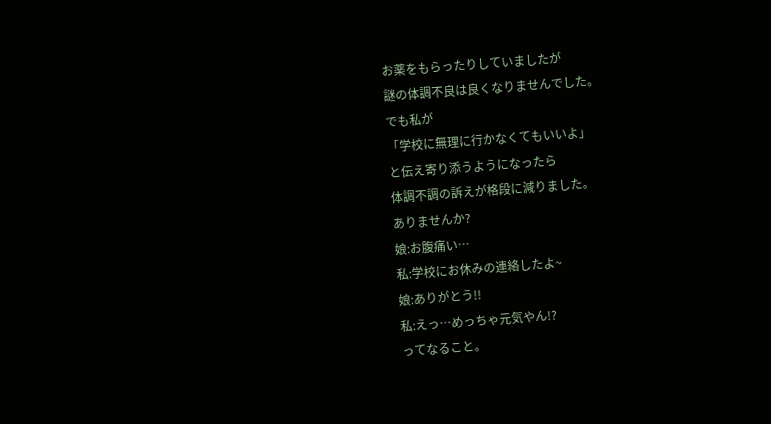お薬をもらったりしていましたが
謎の体調不良は良くなりませんでした。
でも私が
「学校に無理に行かなくてもいいよ」
と伝え寄り添うようになったら
体調不調の訴えが格段に減りました。
ありませんか?
娘:お腹痛い…
私:学校にお休みの連絡したよ~
娘:ありがとう!!
私:えっ…めっちゃ元気やん!?
ってなること。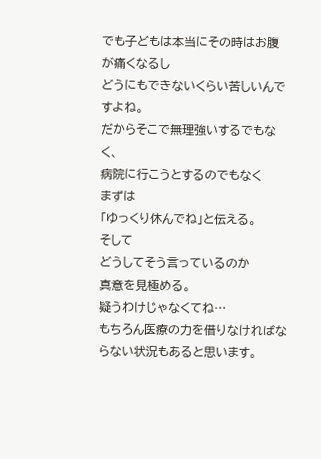でも子どもは本当にその時はお腹が痛くなるし
どうにもできないくらい苦しいんですよね。
だからそこで無理強いするでもなく、
病院に行こうとするのでもなく
まずは
「ゆっくり休んでね」と伝える。
そして
どうしてそう言っているのか
真意を見極める。
疑うわけじゃなくてね…
もちろん医療の力を借りなければならない状況もあると思います。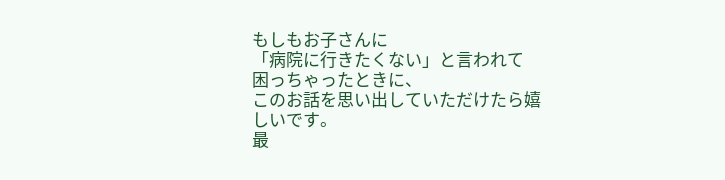もしもお子さんに
「病院に行きたくない」と言われて
困っちゃったときに、
このお話を思い出していただけたら嬉しいです。
最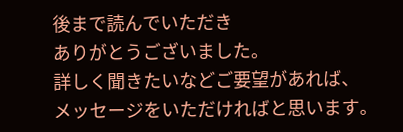後まで読んでいただき
ありがとうございました。
詳しく聞きたいなどご要望があれば、
メッセージをいただければと思います。